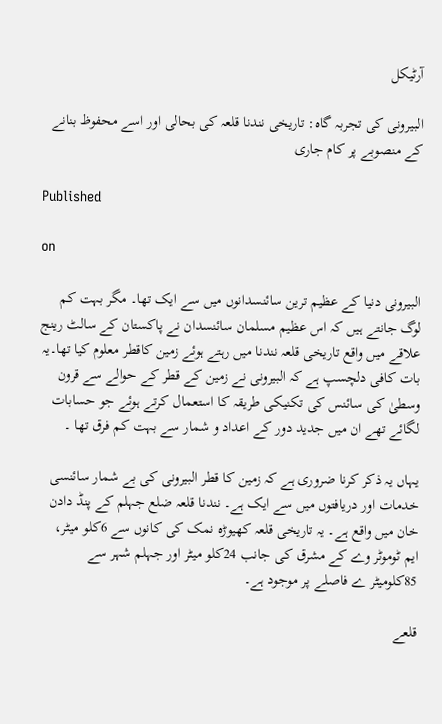آرٹیکل

البیرونی کی تجربہ گاہ: تاریخی نندنا قلعہ کی بحالی اور اسے محفوظ بنانے کے منصوبے پر کام جاری

Published

on

البیرونی دنیا کے عظیم ترین سائنسدانوں میں سے ایک تھا۔ مگر بہت کم لوگ جانتے ہیں کہ اس عظیم مسلمان سائنسدان نے پاکستان کے سالٹ رینج علاقے میں واقع تاریخی قلعہ نندنا میں رہتے ہوئے زمین کاقطر معلوم کیا تھا۔یہ بات کافی دلچسپ ہے کہ البیرونی نے زمین کے قطر کے حوالے سے قرون وسطیٰ کی سائنس کی تکنیکی طریقہ کا استعمال کرتے ہوئے جو حسابات لگائے تھے ان میں جدید دور کے اعداد و شمار سے بہت کم فرق تھا ۔

یہاں یہ ذکر کرنا ضروری ہے کہ زمین کا قطر البیرونی کی بے شمار سائنسی خدمات اور دریافتوں میں سے ایک ہے۔ نندنا قلعہ ضلع جہلم کے پنڈ دادن خان میں واقع ہے۔ یہ تاریخی قلعہ کھیوڑہ نمک کی کانوں سے 6کلو میٹر، ایم ٹوموٹر وے کے مشرق کی جانب 24کلو میٹر اور جہلم شہر سے 85کلومیٹر ے فاصلے پر موجود ہے۔

قلعے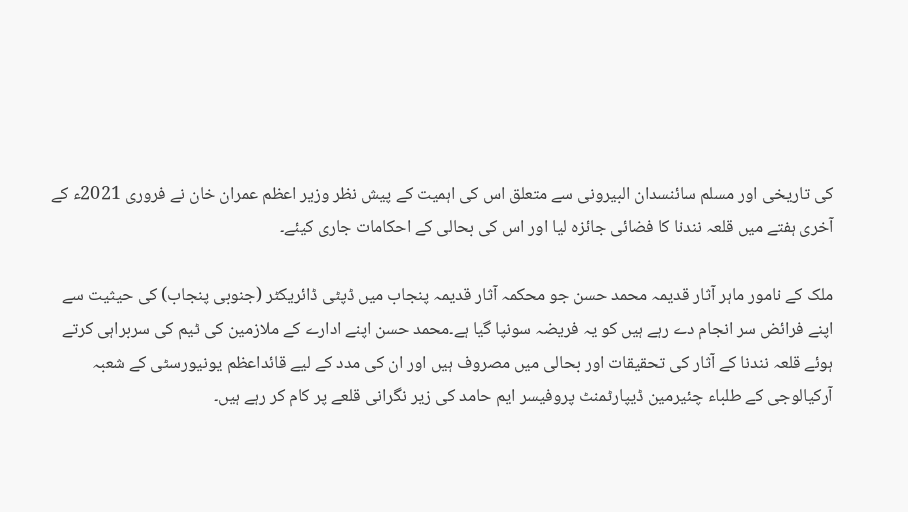کی تاریخی اور مسلم سائنسدان البیرونی سے متعلق اس کی اہمیت کے پیش نظر وزیر اعظم عمران خان نے فروری 2021ء کے آخری ہفتے میں قلعہ نندنا کا فضائی جائزہ لیا اور اس کی بحالی کے احکامات جاری کیئے۔

ملک کے نامور ماہر آثار قدیمہ محمد حسن جو محکمہ آثار قدیمہ پنجاب میں ڈپٹی ڈائریکٹر (جنوبی پنجاب) کی حیثیت سے اپنے فرائض سر انجام دے رہے ہیں کو یہ فریضہ سونپا گیا ہے۔محمد حسن اپنے ادارے کے ملازمین کی ٹیم کی سربراہی کرتے ہوئے قلعہ نندنا کے آثار کی تحقیقات اور بحالی میں مصروف ہیں اور ان کی مدد کے لیے قائداعظم یونیورسٹی کے شعبہ آرکیالوجی کے طلباء چئیرمین ڈیپارٹمنٹ پروفیسر ایم حامد کی زیر نگرانی قلعے پر کام کر رہے ہیں۔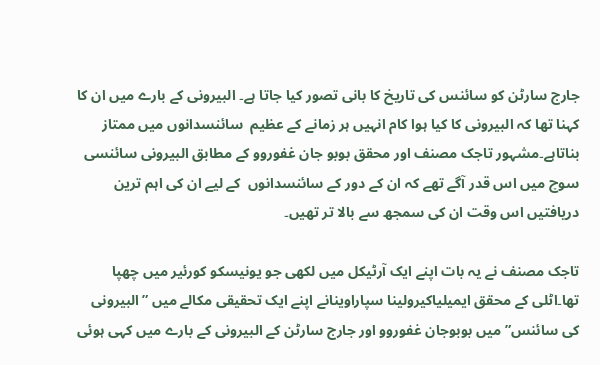جارج سارٹن کو سائنس کی تاریخ کا بانی تصور کیا جاتا ہے۔ البیرونی کے بارے میں ان کا کہنا تھا کہ البیرونی کا کیا ہوا کام انہیں ہر زمانے کے عظیم  سائنسدانوں میں ممتاز بناتاہے۔مشہور تاجک مصنف اور محقق بوبو جان غفوروو کے مطابق البیرونی سائنسی سوچ میں اس قدر آگے تھے کہ ان کے دور کے سائنسدانوں  کے لیے ان کی اہم ترین دریافتیں اس وقت ان کی سمجھ سے بالا تر تھیں۔

تاجک مصنف نے یہ بات اپنے ایک آرٹیکل میں لکھی جو یونیسکو کورئیر میں چھپا تھا۔اٹلی کے محقق ایمیلیاکیرولینا سپاراوینانے اپنے ایک تحقیقی مکالے میں ”البیرونی کی سائنس” میں بوبوجان غفوروو اور جارج سارٹن کے البیرونی کے بارے میں کہی ہوئی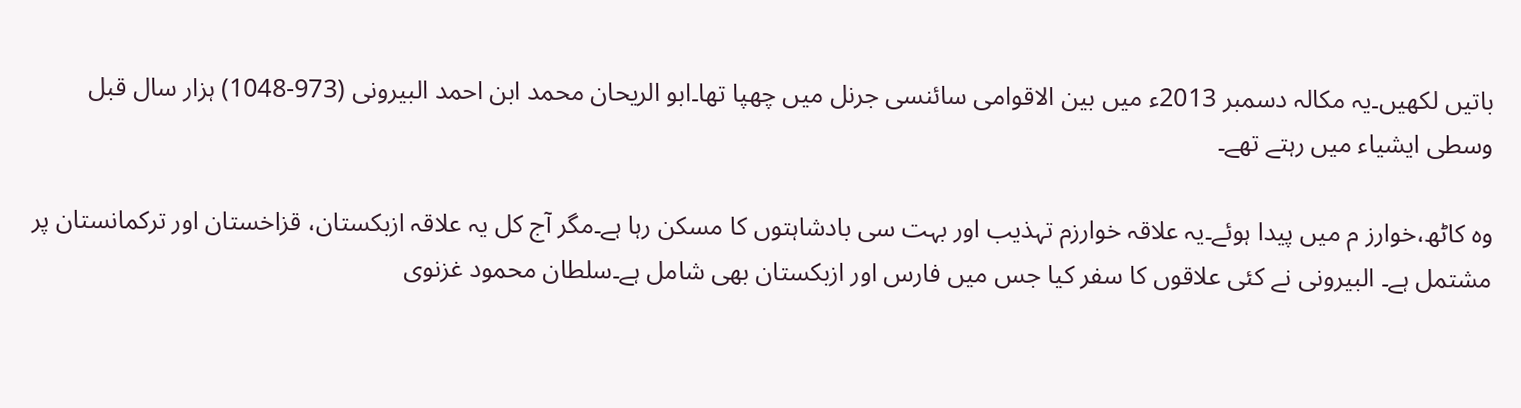باتیں لکھیں۔یہ مکالہ دسمبر 2013ء میں بین الاقوامی سائنسی جرنل میں چھپا تھا۔ابو الریحان محمد ابن احمد البیرونی (973-1048) ہزار سال قبل وسطی ایشیاء میں رہتے تھے۔

وہ کاٹھ،خوارز م میں پیدا ہوئے۔یہ علاقہ خوارزم تہذیب اور بہت سی بادشاہتوں کا مسکن رہا ہے۔مگر آج کل یہ علاقہ ازبکستان، قزاخستان اور ترکمانستان پر مشتمل ہے۔ البیرونی نے کئی علاقوں کا سفر کیا جس میں فارس اور ازبکستان بھی شامل ہے۔سلطان محمود غزنوی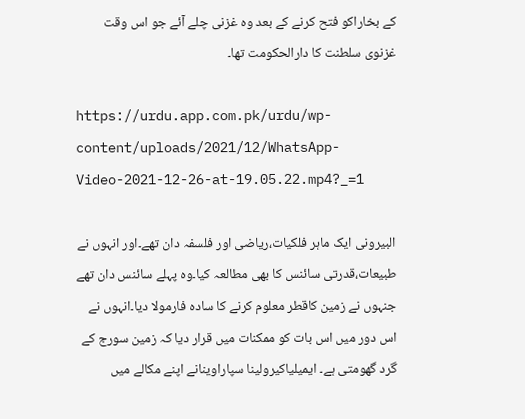کے بخاراکو فتح کرنے کے بعد وہ غزنی چلے آئے جو اس وقت غزنوی سلطنت کا دارالحکومت تھا۔

https://urdu.app.com.pk/urdu/wp-content/uploads/2021/12/WhatsApp-Video-2021-12-26-at-19.05.22.mp4?_=1

البیرونی ایک ماہر فلکیات،ریاضی اور فلسفہ دان تھے۔اور انہوں نے طبیعات،قدرتی سائنس کا بھی مطالعہ کیا۔وہ پہلے سائنس دان تھے جنہوں نے زمین کاقطر معلوم کرنے کا سادہ فارمولا دیا۔انہوں نے اس دور میں اس بات کو ممکنات میں قرار دیا کہ زمین سورج کے گرد گھومتی ہے۔ ایمیلیاکیرولینا سپاراوینانے اپنے مکالے میں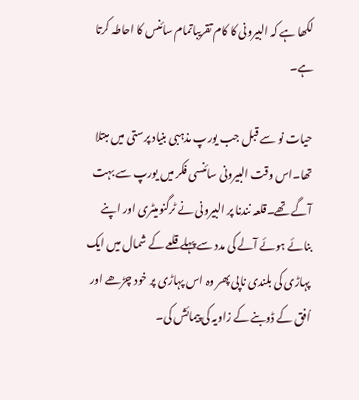لکھا ہے کہ البیرونی کا کام تقریباتمام سائنس کا احاطہ کرتا ہے۔

حیات نو سے قبل جب یورپ مذہبی بنیاد پرستی میں مبتلا تھا۔اس وقت البیرونی سائنسی فکر میں یورپ سے بہت آگے تھے۔قلعہ نندنا پر البیرونی نے ٹرگنومیٹری اور اپنے بنائے ہوئے آلے کی مدد سے پہلے قلعے کے شمال میں ایک پہاڑی کی بلندی ناپی پھر وہ اس پہاڑی پر خود چڑھے اور اُفق کے ڈوبنے کے زاویہ کی پیمائش کی۔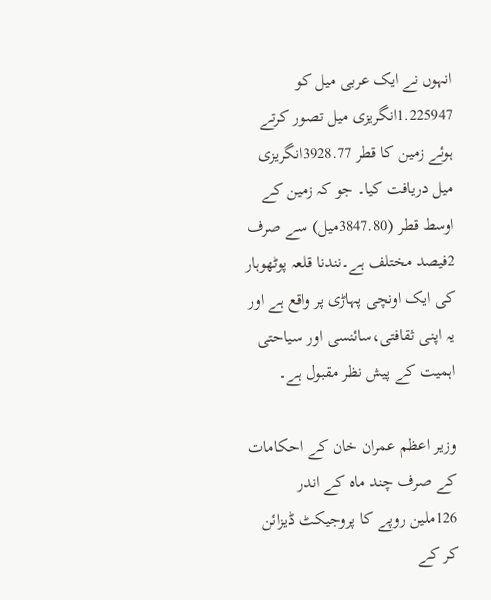انہوں نے ایک عربی میل کو 1.225947انگریزی میل تصور کرتے ہوئے زمین کا قطر 3928.77انگریزی میل دریافت کیا۔ جو کہ زمین کے اوسط قطر (3847.80میل) سے صرف 2فیصد مختلف ہے۔نندنا قلعہ پوٹھوہار کی ایک اونچی پہاڑی پر واقع ہے اور یہ اپنی ثقافتی،سائنسی اور سیاحتی اہمیت کے پیش نظر مقبول ہے۔

وزیر اعظم عمران خان کے احکامات کے صرف چند ماہ کے اندر 126ملین روپے کا پروجیکٹ ڈیزائن کر کے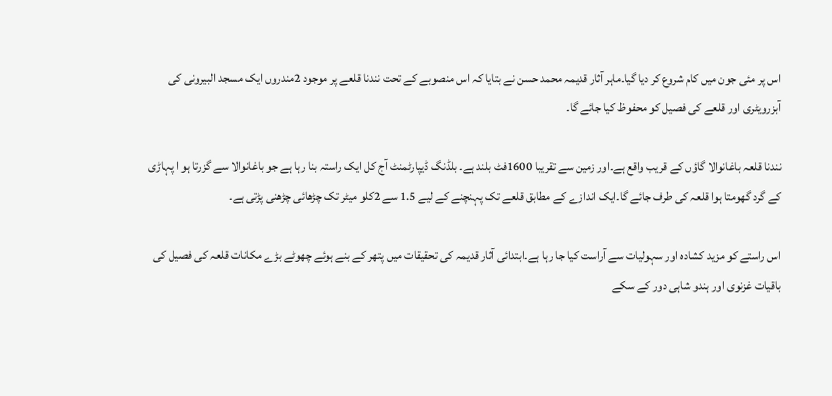اس پر مئی جون میں کام شروع کر دیا گیا۔ماہر آثار قدیمہ محمد حسن نے بتایا کہ اس منصوبے کے تحت نندنا قلعے پر موجود 2مندروں ایک مسجد البیرونی کی آبزرویٹری اور قلعے کی فصیل کو محفوظ کیا جائے گا۔

نندنا قلعہ باغانوالا گاؤں کے قریب واقع ہے۔اور زمین سے تقریبا 1600فٹ بلند ہے۔ بلڈنگ ڈیپارٹمنٹ آج کل ایک راستہ بنا رہا ہے جو باغانوالا سے گزرتا ہو ا پہاڑی کے گرد گھومتا ہوا قلعہ کی طرف جائے گا۔ایک اندازے کے مطابق قلعے تک پہنچنے کے لیے 1.5 سے 2کلو میٹر تک چڑھائی چڑھنی پڑتی ہے۔

اس راستے کو مزید کشادہ اور سہولیات سے آراست کیا جا رہا ہے۔ابتدائی آثار قدیمہ کی تحقیقات میں پتھر کے بنے ہوئے چھوٹے بڑے مکانات قلعہ کی فصیل کی باقیات غزنوی اور ہندو شاہی دور کے سکے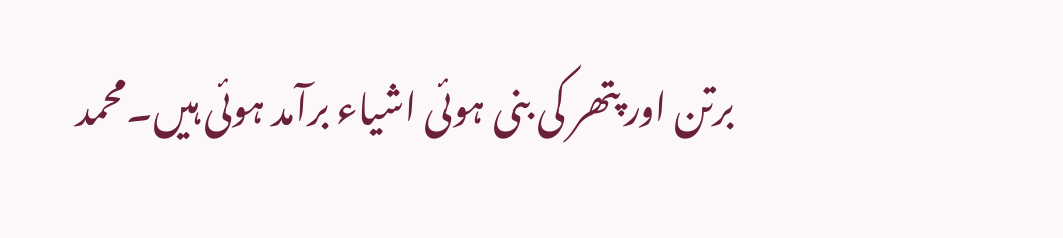برتن اور پتھر کی بنی ہوئی اشیاء برآمد ہوئی ہیں۔محمد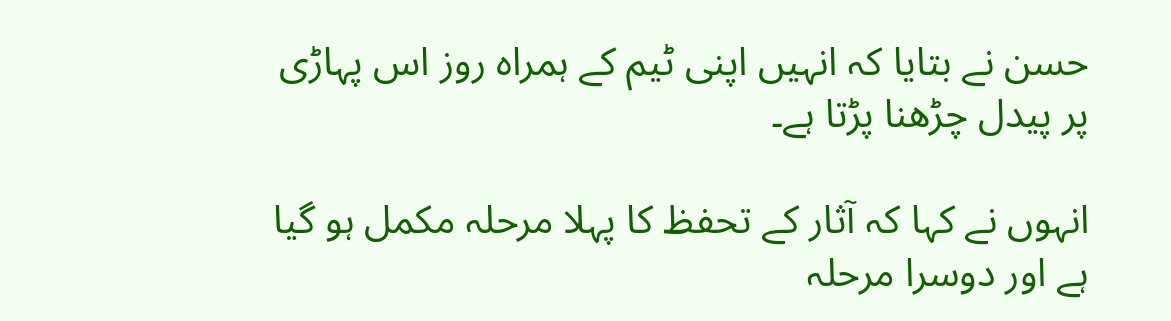حسن نے بتایا کہ انہیں اپنی ٹیم کے ہمراہ روز اس پہاڑی پر پیدل چڑھنا پڑتا ہے۔

انہوں نے کہا کہ آثار کے تحفظ کا پہلا مرحلہ مکمل ہو گیا ہے اور دوسرا مرحلہ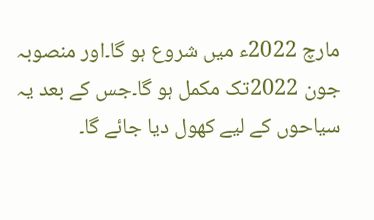مارچ 2022ء میں شروع ہو گا۔اور منصوبہ جون 2022تک مکمل ہو گا۔جس کے بعد یہ سیاحوں کے لیے کھول دیا جائے گا۔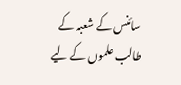سائنس کے شعبہ کے طالب علموں کے لیے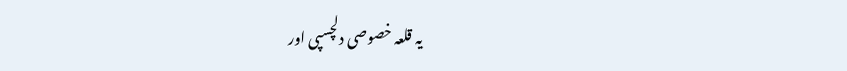یہ قلعہ خصوصی دلچسپی اور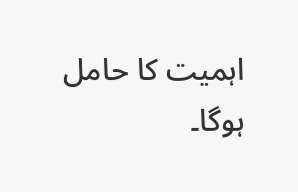اہمیت کا حامل ہوگا۔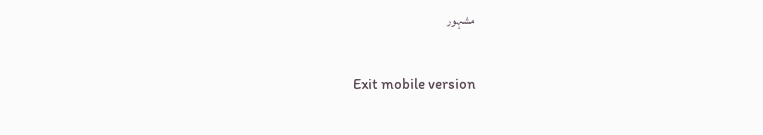مشہور

Exit mobile version